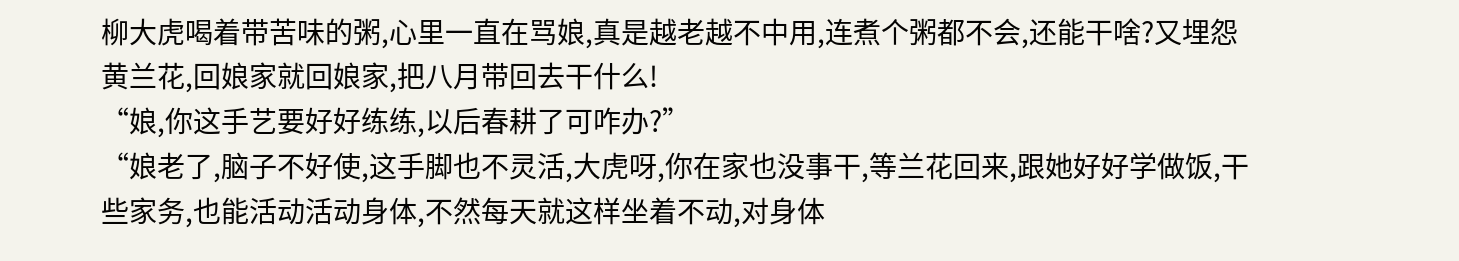柳大虎喝着带苦味的粥,心里一直在骂娘,真是越老越不中用,连煮个粥都不会,还能干啥?又埋怨黄兰花,回娘家就回娘家,把八月带回去干什么!
“娘,你这手艺要好好练练,以后春耕了可咋办?”
“娘老了,脑子不好使,这手脚也不灵活,大虎呀,你在家也没事干,等兰花回来,跟她好好学做饭,干些家务,也能活动活动身体,不然每天就这样坐着不动,对身体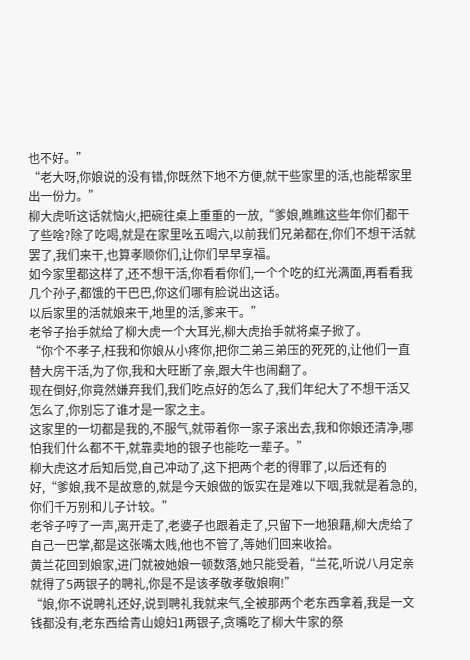也不好。”
“老大呀,你娘说的没有错,你既然下地不方便,就干些家里的活,也能帮家里出一份力。”
柳大虎听这话就恼火,把碗往桌上重重的一放,“爹娘,瞧瞧这些年你们都干了些啥?除了吃喝,就是在家里吆五喝六,以前我们兄弟都在,你们不想干活就罢了,我们来干,也算孝顺你们,让你们早早享福。
如今家里都这样了,还不想干活,你看看你们,一个个吃的红光满面,再看看我几个孙子,都饿的干巴巴,你这们哪有脸说出这话。
以后家里的活就娘来干,地里的活,爹来干。”
老爷子抬手就给了柳大虎一个大耳光,柳大虎抬手就将桌子掀了。
“你个不孝子,枉我和你娘从小疼你,把你二弟三弟压的死死的,让他们一直替大房干活,为了你,我和大旺断了亲,跟大牛也闹翻了。
现在倒好,你竟然嫌弃我们,我们吃点好的怎么了,我们年纪大了不想干活又怎么了,你别忘了谁才是一家之主。
这家里的一切都是我的,不服气,就带着你一家子滚出去,我和你娘还清净,哪怕我们什么都不干,就靠卖地的银子也能吃一辈子。”
柳大虎这才后知后觉,自己冲动了,这下把两个老的得罪了,以后还有的好,“爹娘,我不是故意的,就是今天娘做的饭实在是难以下咽,我就是着急的,你们千万别和儿子计较。”
老爷子哼了一声,离开走了,老婆子也跟着走了,只留下一地狼藉,柳大虎给了自己一巴掌,都是这张嘴太贱,他也不管了,等她们回来收拾。
黄兰花回到娘家,进门就被她娘一顿数落,她只能受着,“兰花,听说八月定亲就得了5两银子的聘礼,你是不是该孝敬孝敬娘啊!”
“娘,你不说聘礼还好,说到聘礼我就来气,全被那两个老东西拿着,我是一文钱都没有,老东西给青山媳妇1两银子,贪嘴吃了柳大牛家的祭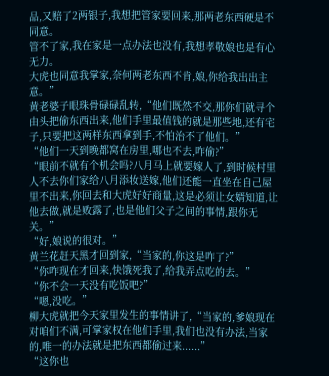品,又赔了2两银子,我想把管家要回来,那两老东西硬是不同意。
管不了家,我在家是一点办法也没有,我想孝敬娘也是有心无力。
大虎也同意我掌家,奈何两老东西不肯,娘,你给我出出主意。”
黄老婆子眼珠骨碌碌乱转,“他们既然不交,那你们就寻个由头把偷东西出来,他们手里最值钱的就是那些地,还有宅子,只要把这两样东西拿到手,不怕治不了他们。”
“他们一天到晚都窝在房里,哪也不去,咋偷?”
“眼前不就有个机会吗?八月马上就要嫁人了,到时候村里人不去你们家给八月添妆送嫁,他们还能一直坐在自己屋里不出来,你回去和大虎好好商量,这是必须让女婿知道,让他去做,就是败露了,也是他们父子之间的事情,跟你无关。”
“好,娘说的很对。”
黄兰花赶天黑才回到家,“当家的,你这是咋了?”
“你咋现在才回来,快饿死我了,给我弄点吃的去。”
“你不会一天没有吃饭吧?”
“嗯,没吃。”
柳大虎就把今天家里发生的事情讲了,“当家的,爹娘现在对咱们不满,可掌家权在他们手里,我们也没有办法,当家的,唯一的办法就是把东西都偷过来......”
“这你也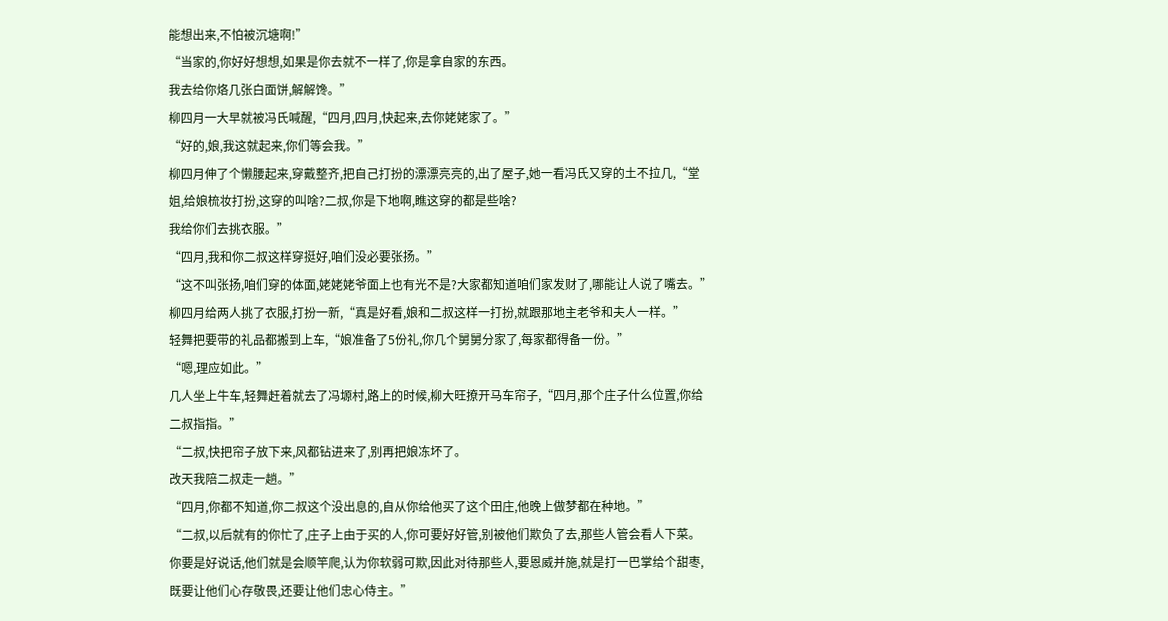能想出来,不怕被沉塘啊!”
“当家的,你好好想想,如果是你去就不一样了,你是拿自家的东西。
我去给你烙几张白面饼,解解馋。”
柳四月一大早就被冯氏喊醒,“四月,四月,快起来,去你姥姥家了。”
“好的,娘,我这就起来,你们等会我。”
柳四月伸了个懒腰起来,穿戴整齐,把自己打扮的漂漂亮亮的,出了屋子,她一看冯氏又穿的土不拉几,“堂姐,给娘梳妆打扮,这穿的叫啥?二叔,你是下地啊,瞧这穿的都是些啥?
我给你们去挑衣服。”
“四月,我和你二叔这样穿挺好,咱们没必要张扬。”
“这不叫张扬,咱们穿的体面,姥姥姥爷面上也有光不是?大家都知道咱们家发财了,哪能让人说了嘴去。”
柳四月给两人挑了衣服,打扮一新,“真是好看,娘和二叔这样一打扮,就跟那地主老爷和夫人一样。”
轻舞把要带的礼品都搬到上车,“娘准备了5份礼,你几个舅舅分家了,每家都得备一份。”
“嗯,理应如此。”
几人坐上牛车,轻舞赶着就去了冯塬村,路上的时候,柳大旺撩开马车帘子,“四月,那个庄子什么位置,你给二叔指指。”
“二叔,快把帘子放下来,风都钻进来了,别再把娘冻坏了。
改天我陪二叔走一趟。”
“四月,你都不知道,你二叔这个没出息的,自从你给他买了这个田庄,他晚上做梦都在种地。”
“二叔,以后就有的你忙了,庄子上由于买的人,你可要好好管,别被他们欺负了去,那些人管会看人下菜。
你要是好说话,他们就是会顺竿爬,认为你软弱可欺,因此对待那些人,要恩威并施,就是打一巴掌给个甜枣,既要让他们心存敬畏,还要让他们忠心侍主。”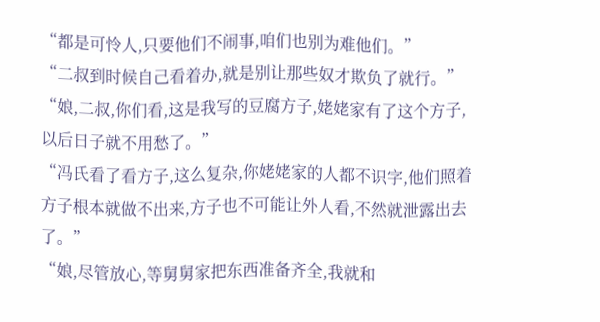“都是可怜人,只要他们不闹事,咱们也别为难他们。”
“二叔到时候自己看着办,就是别让那些奴才欺负了就行。”
“娘,二叔,你们看,这是我写的豆腐方子,姥姥家有了这个方子,以后日子就不用愁了。”
“冯氏看了看方子,这么复杂,你姥姥家的人都不识字,他们照着方子根本就做不出来,方子也不可能让外人看,不然就泄露出去了。”
“娘,尽管放心,等舅舅家把东西准备齐全,我就和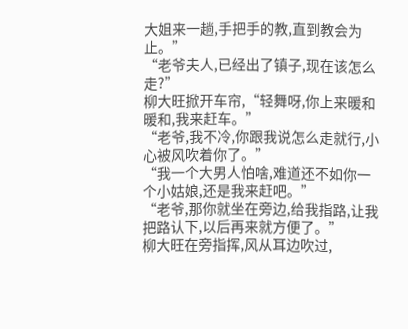大姐来一趟,手把手的教,直到教会为止。”
“老爷夫人,已经出了镇子,现在该怎么走?”
柳大旺掀开车帘,“轻舞呀,你上来暖和暖和,我来赶车。”
“老爷,我不冷,你跟我说怎么走就行,小心被风吹着你了。”
“我一个大男人怕啥,难道还不如你一个小姑娘,还是我来赶吧。”
“老爷,那你就坐在旁边,给我指路,让我把路认下,以后再来就方便了。”
柳大旺在旁指挥,风从耳边吹过,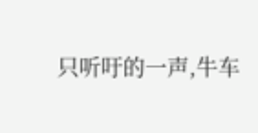只听吁的一声,牛车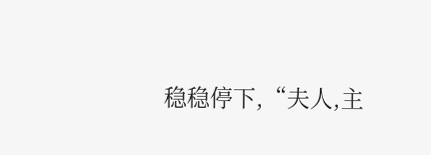稳稳停下,“夫人,主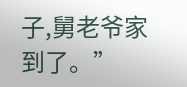子,舅老爷家到了。”